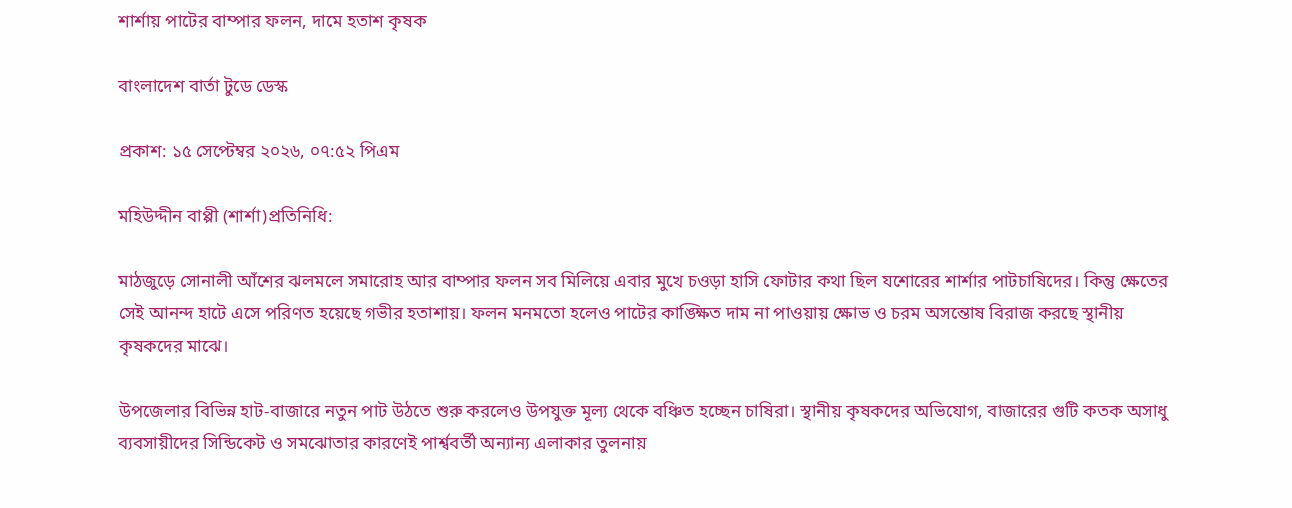শার্শায় পাটের বাম্পার ফলন, দামে হতাশ কৃষক

বাংলাদেশ বার্তা টুডে ডেস্ক

প্রকাশ: ১৫ সেপ্টেম্বর ২০২৬, ০৭:৫২ পিএম

মহিউদ্দীন বাপ্পী (শার্শা)প্রতিনিধি:

মাঠজুড়ে সোনালী আঁশের ঝলমলে সমারোহ আর বাম্পার ফলন সব মিলিয়ে এবার মুখে চওড়া হাসি ফোটার কথা ছিল যশোরের শার্শার পাটচাষিদের। কিন্তু ক্ষেতের সেই আনন্দ হাটে এসে পরিণত হয়েছে গভীর হতাশায়। ফলন মনমতো হলেও পাটের কাঙ্ক্ষিত দাম না পাওয়ায় ক্ষোভ ও চরম অসন্তোষ বিরাজ করছে স্থানীয় কৃষকদের মাঝে।

উপজেলার বিভিন্ন হাট-বাজারে নতুন পাট উঠতে শুরু করলেও উপযুক্ত মূল্য থেকে বঞ্চিত হচ্ছেন চাষিরা। স্থানীয় কৃষকদের অভিযোগ, বাজারের গুটি কতক অসাধু ব্যবসায়ীদের সিন্ডিকেট ও সমঝোতার কারণেই পার্শ্ববর্তী অন্যান্য এলাকার তুলনায়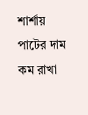শার্শায় পাটের দাম কম রাখা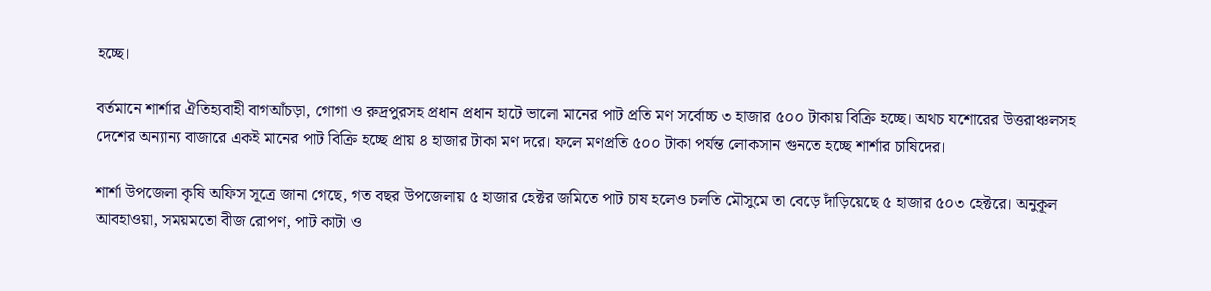হচ্ছে।

বর্তমানে শার্শার ঐতিহ্যবাহী বাগআঁচড়া, গোগা ও রুদ্রপুরসহ প্রধান প্রধান হাটে ভালো মানের পাট প্রতি মণ সর্বোচ্চ ৩ হাজার ৫০০ টাকায় বিক্রি হচ্ছে। অথচ যশোরের উত্তরাঞ্চলসহ দেশের অন্যান্য বাজারে একই মানের পাট বিক্রি হচ্ছে প্রায় ৪ হাজার টাকা মণ দরে। ফলে মণপ্রতি ৫০০ টাকা পর্যন্ত লোকসান গুনতে হচ্ছে শার্শার চাষিদের।

শার্শা উপজেলা কৃষি অফিস সূত্রে জানা গেছে, গত বছর উপজেলায় ৫ হাজার হেক্টর জমিতে পাট চাষ হলেও চলতি মৌসুমে তা বেড়ে দাঁড়িয়েছে ৫ হাজার ৫০৩ হেক্টরে। অনুকূল আবহাওয়া, সময়মতো বীজ রোপণ, পাট কাটা ও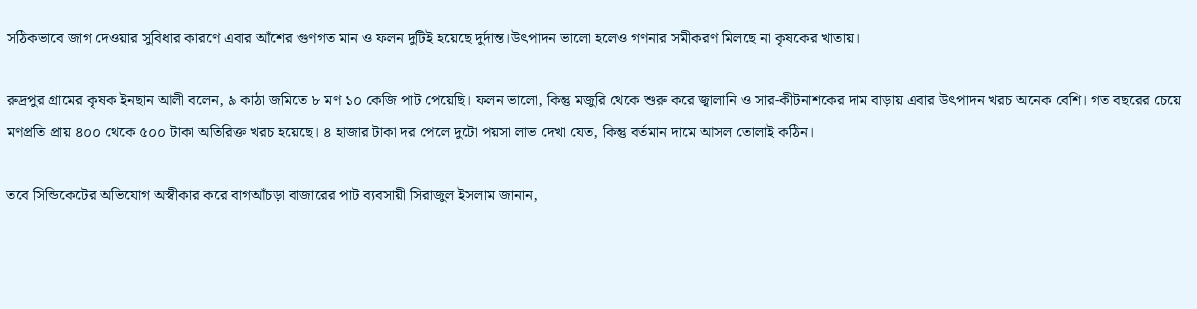সঠিকভাবে জাগ দেওয়ার সুবিধার কারণে এবার আঁশের গুণগত মান ও ফলন দুটিই হয়েছে দুর্দান্ত।উৎপাদন ভালো হলেও গণনার সমীকরণ মিলছে না কৃষকের খাতায়।

রুদ্রপুর গ্রামের কৃষক ইনছান আলী বলেন, ৯ কাঠা জমিতে ৮ মণ ১০ কেজি পাট পেয়েছি। ফলন ভালো, কিন্তু মজুরি থেকে শুরু করে জ্বালানি ও সার-কীটনাশকের দাম বাড়ায় এবার উৎপাদন খরচ অনেক বেশি। গত বছরের চেয়ে মণপ্রতি প্রায় ৪০০ থেকে ৫০০ টাকা অতিরিক্ত খরচ হয়েছে। ৪ হাজার টাকা দর পেলে দুটো পয়সা লাভ দেখা যেত, কিন্তু বর্তমান দামে আসল তোলাই কঠিন।

তবে সিন্ডিকেটের অভিযোগ অস্বীকার করে বাগআঁচড়া বাজারের পাট ব্যবসায়ী সিরাজুল ইসলাম জানান,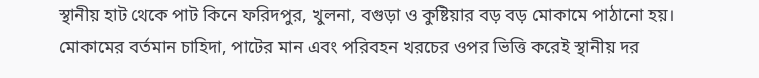স্থানীয় হাট থেকে পাট কিনে ফরিদপুর, খুলনা, বগুড়া ও কুষ্টিয়ার বড় বড় মোকামে পাঠানো হয়। মোকামের বর্তমান চাহিদা, পাটের মান এবং পরিবহন খরচের ওপর ভিত্তি করেই স্থানীয় দর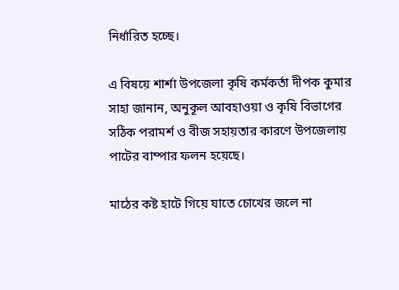নির্ধারিত হচ্ছে।

এ বিষয়ে শার্শা উপজেলা কৃষি কর্মকর্তা দীপক কুমার সাহা জানান, অনুকূল আবহাওয়া ও কৃষি বিভাগের সঠিক পরামর্শ ও বীজ সহায়তার কারণে উপজেলায় পাটের বাম্পার ফলন হয়েছে।

মাঠের কষ্ট হাটে গিয়ে যাতে চোখের জলে না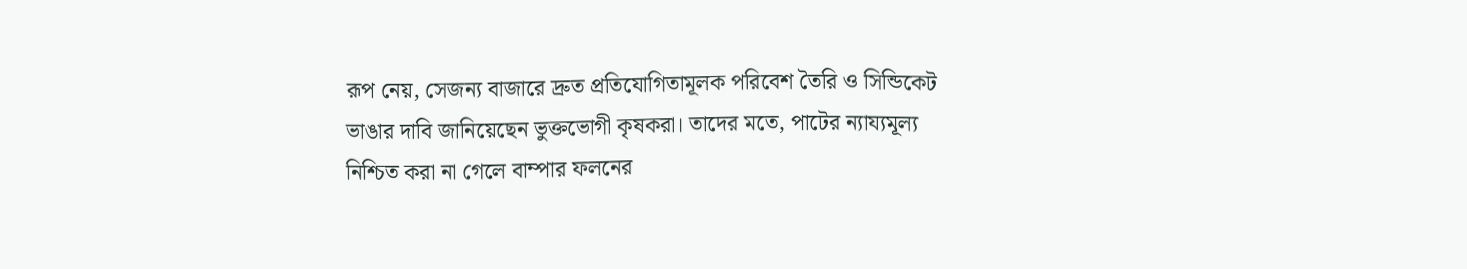রূপ নেয়, সেজন্য বাজারে দ্রুত প্রতিযোগিতামূলক পরিবেশ তৈরি ও সিন্ডিকেট ভাঙার দাবি জানিয়েছেন ভুক্তভোগী কৃষকরা। তাদের মতে, পাটের ন্যায্যমূল্য নিশ্চিত করা না গেলে বাম্পার ফলনের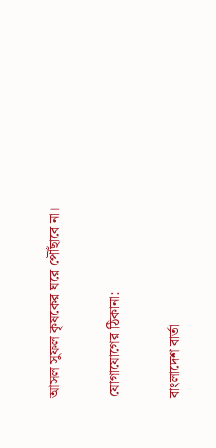আসল সুফল কৃষকের ঘরে পৌঁছাবে না।

যোগাযোগের ঠিকানা:

বাংলাদেশ বার্তা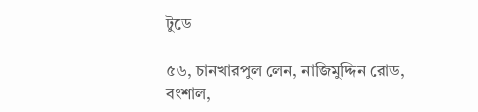টুডে

৫৬, চানখারপুল লেন, নাজিমুদ্দিন রোড, বংশাল,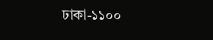ঢাকা-১১০০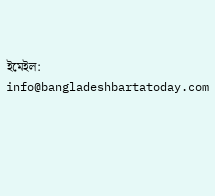ইমেইল: info@bangladeshbartatoday.com